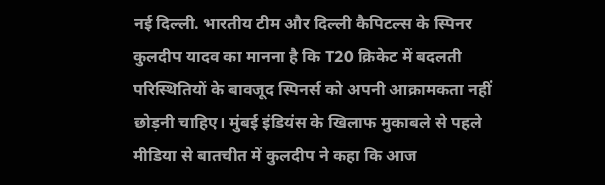नई दिल्ली. भारतीय टीम और दिल्ली कैपिटल्स के स्पिनर कुलदीप यादव का मानना है कि T20 क्रिकेट में बदलती परिस्थितियों के बावजूद स्पिनर्स को अपनी आक्रामकता नहीं छोड़नी चाहिए। मुंबई इंडियंस के खिलाफ मुकाबले से पहले मीडिया से बातचीत में कुलदीप ने कहा कि आज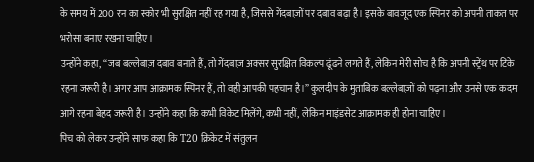के समय में 200 रन का स्कोर भी सुरक्षित नहीं रह गया है, जिससे गेंदबाज़ों पर दबाव बढ़ा है। इसके बावजूद एक स्पिनर को अपनी ताकत पर भरोसा बनाए रखना चाहिए।
उन्होंने कहा, “जब बल्लेबाज़ दबाव बनाते हैं, तो गेंदबाज़ अक्सर सुरक्षित विकल्प ढूंढने लगते हैं, लेकिन मेरी सोच है कि अपनी स्ट्रेंथ पर टिके रहना जरूरी है। अगर आप आक्रामक स्पिनर हैं, तो वही आपकी पहचान है।” कुलदीप के मुताबिक बल्लेबाज़ों को पढ़ना और उनसे एक कदम आगे रहना बेहद जरूरी है। उन्होंने कहा कि कभी विकेट मिलेंगे, कभी नहीं, लेकिन माइंडसेट आक्रामक ही होना चाहिए।
पिच को लेकर उन्होंने साफ कहा कि T20 क्रिकेट में संतुलन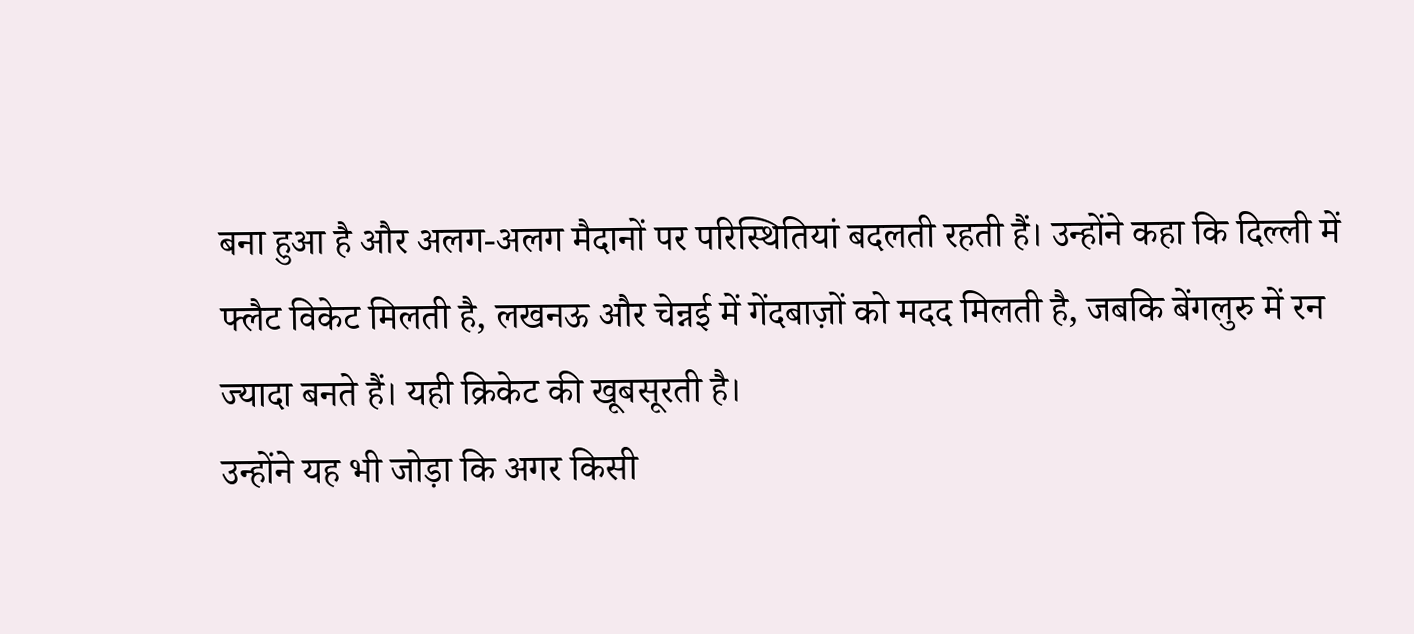बना हुआ है और अलग-अलग मैदानों पर परिस्थितियां बदलती रहती हैं। उन्होंने कहा कि दिल्ली में फ्लैट विकेट मिलती है, लखनऊ और चेन्नई में गेंदबाज़ों को मदद मिलती है, जबकि बेंगलुरु में रन ज्यादा बनते हैं। यही क्रिकेट की खूबसूरती है।
उन्होंने यह भी जोड़ा कि अगर किसी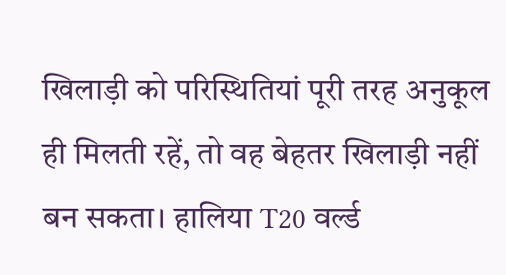खिलाड़ी को परिस्थितियां पूरी तरह अनुकूल ही मिलती रहें, तो वह बेहतर खिलाड़ी नहीं बन सकता। हालिया T20 वर्ल्ड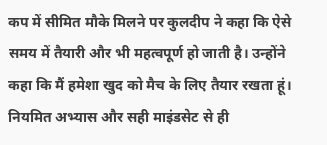कप में सीमित मौके मिलने पर कुलदीप ने कहा कि ऐसे समय में तैयारी और भी महत्वपूर्ण हो जाती है। उन्होंने कहा कि मैं हमेशा खुद को मैच के लिए तैयार रखता हूं। नियमित अभ्यास और सही माइंडसेट से ही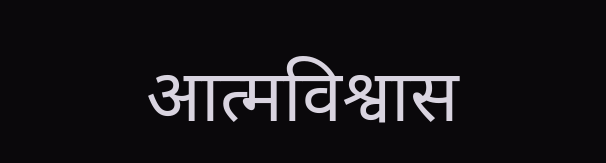आत्मविश्वास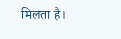मिलता है।